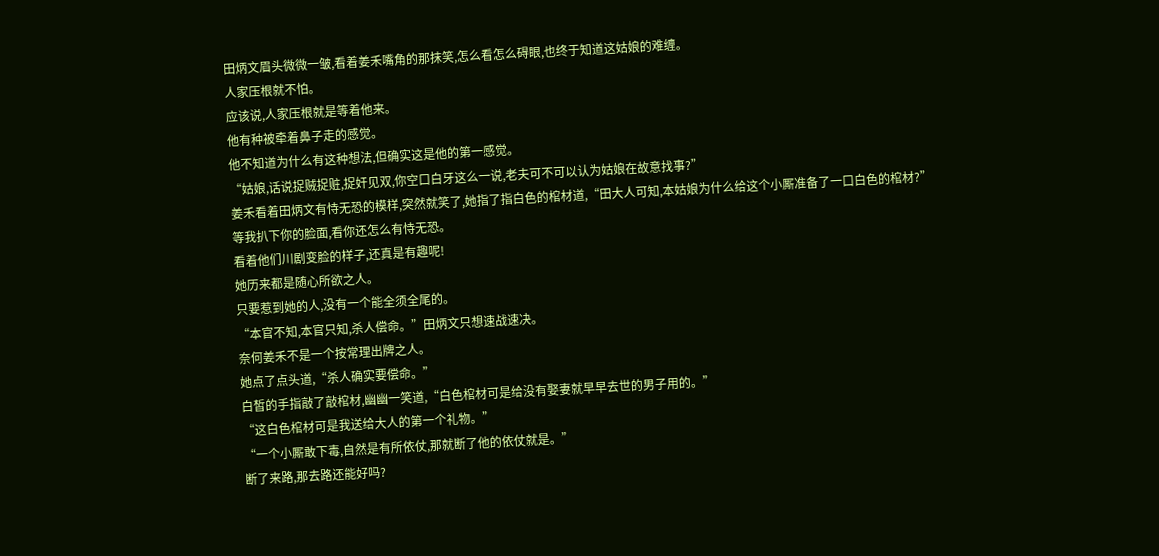田炳文眉头微微一皱,看着姜禾嘴角的那抹笑,怎么看怎么碍眼,也终于知道这姑娘的难缠。
人家压根就不怕。
应该说,人家压根就是等着他来。
他有种被牵着鼻子走的感觉。
他不知道为什么有这种想法,但确实这是他的第一感觉。
“姑娘,话说捉贼捉赃,捉奸见双,你空口白牙这么一说,老夫可不可以认为姑娘在故意找事?”
姜禾看着田炳文有恃无恐的模样,突然就笑了,她指了指白色的棺材道,“田大人可知,本姑娘为什么给这个小厮准备了一口白色的棺材?”
等我扒下你的脸面,看你还怎么有恃无恐。
看着他们川剧变脸的样子,还真是有趣呢!
她历来都是随心所欲之人。
只要惹到她的人,没有一个能全须全尾的。
“本官不知,本官只知,杀人偿命。”田炳文只想速战速决。
奈何姜禾不是一个按常理出牌之人。
她点了点头道,“杀人确实要偿命。”
白皙的手指敲了敲棺材,幽幽一笑道,“白色棺材可是给没有娶妻就早早去世的男子用的。”
“这白色棺材可是我送给大人的第一个礼物。”
“一个小厮敢下毒,自然是有所依仗,那就断了他的依仗就是。”
断了来路,那去路还能好吗?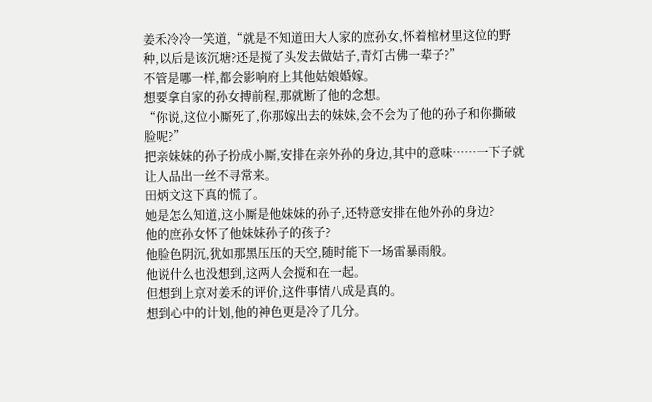姜禾冷冷一笑道,“就是不知道田大人家的庶孙女,怀着棺材里这位的野种,以后是该沉塘?还是搅了头发去做姑子,青灯古佛一辈子?”
不管是哪一样,都会影响府上其他姑娘婚嫁。
想要拿自家的孙女搏前程,那就断了他的念想。
“你说,这位小厮死了,你那嫁出去的妹妹,会不会为了他的孙子和你撕破脸呢?”
把亲妹妹的孙子扮成小厮,安排在亲外孙的身边,其中的意味……一下子就让人品出一丝不寻常来。
田炳文这下真的慌了。
她是怎么知道,这小厮是他妹妹的孙子,还特意安排在他外孙的身边?
他的庶孙女怀了他妹妹孙子的孩子?
他脸色阴沉,犹如那黑压压的天空,随时能下一场雷暴雨般。
他说什么也没想到,这两人会搅和在一起。
但想到上京对姜禾的评价,这件事情八成是真的。
想到心中的计划,他的神色更是冷了几分。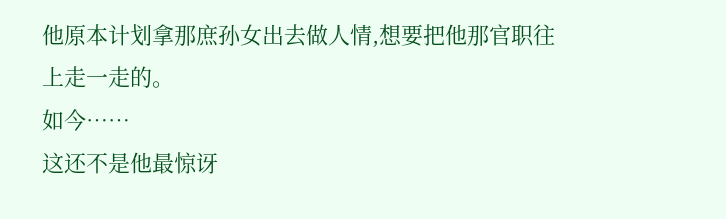他原本计划拿那庶孙女出去做人情,想要把他那官职往上走一走的。
如今……
这还不是他最惊讶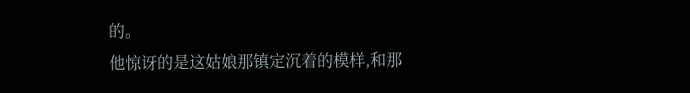的。
他惊讶的是这姑娘那镇定沉着的模样,和那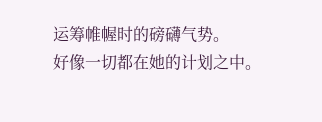运筹帷幄时的磅礴气势。
好像一切都在她的计划之中。